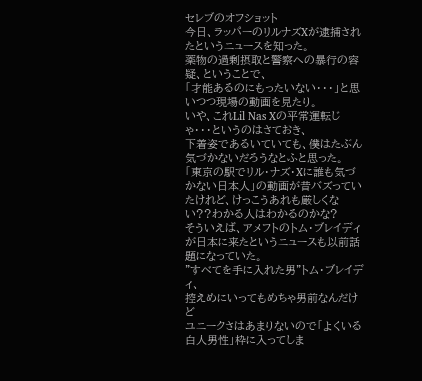セレブのオフショット
今日、ラッパーのリルナズXが逮捕されたというニュースを知った。
薬物の過剰摂取と警察への暴行の容疑、ということで、
「才能あるのにもったいない・・・」と思いつつ現場の動画を見たり。
いや、これLil Nas Xの平常運転じゃ・・・というのはさておき、
下着姿であるいていても、僕はたぶん気づかないだろうなとふと思った。
「東京の駅でリル・ナズ・Xに誰も気づかない日本人」の動画が昔バズっていたけれど、けっこうあれも厳しくない??わかる人はわかるのかな?
そういえば、アメフトのトム・ブレイディが日本に来たというニュースも以前話題になっていた。
"すべてを手に入れた男"トム・ブレイディ、
控えめにいってもめちゃ男前なんだけど
ユニークさはあまりないので「よくいる白人男性」枠に入ってしま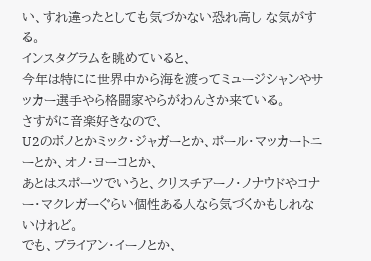い、すれ違ったとしても気づかない恐れ高し な気がする。
インスタグラムを眺めていると、
今年は特にに世界中から海を渡ってミュージシャンやサッカー選手やら格闘家やらがわんさか来ている。
さすがに音楽好きなので、
U2のボノとかミック・ジャガーとか、ポール・マッカートニーとか、オノ・ヨーコとか、
あとはスポーツでいうと、クリスチアーノ・ノナウドやコナー・マクレガーぐらい個性ある人なら気づくかもしれないけれど。
でも、ブライアン・イーノとか、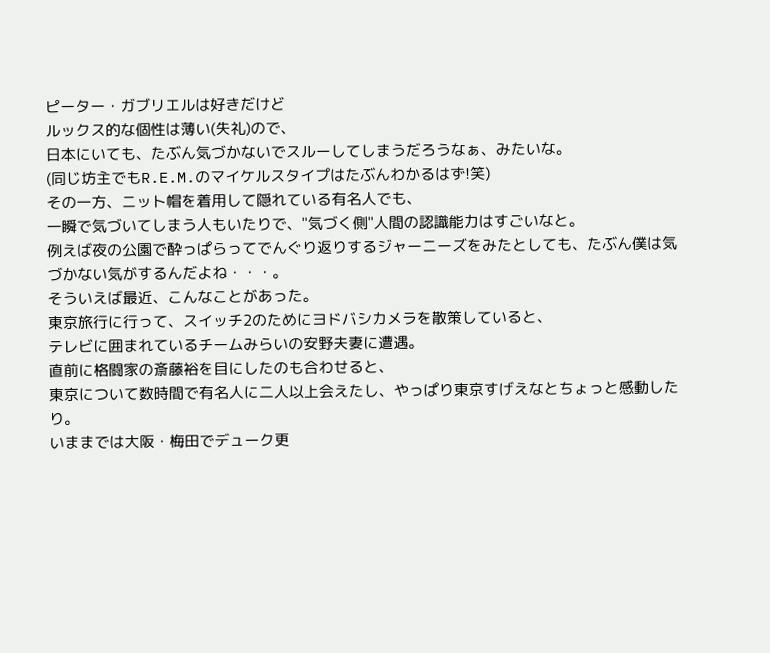ピーター・ガブリエルは好きだけど
ルックス的な個性は薄い(失礼)ので、
日本にいても、たぶん気づかないでスルーしてしまうだろうなぁ、みたいな。
(同じ坊主でもR.E.M.のマイケルスタイプはたぶんわかるはず!笑)
その一方、ニット帽を着用して隠れている有名人でも、
一瞬で気づいてしまう人もいたりで、"気づく側"人間の認識能力はすごいなと。
例えば夜の公園で酔っぱらってでんぐり返りするジャーニーズをみたとしても、たぶん僕は気づかない気がするんだよね・・・。
そういえば最近、こんなことがあった。
東京旅行に行って、スイッチ2のためにヨドバシカメラを散策していると、
テレビに囲まれているチームみらいの安野夫妻に遭遇。
直前に格闘家の斎藤裕を目にしたのも合わせると、
東京について数時間で有名人に二人以上会えたし、やっぱり東京すげえなとちょっと感動したり。
いままでは大阪・梅田でデューク更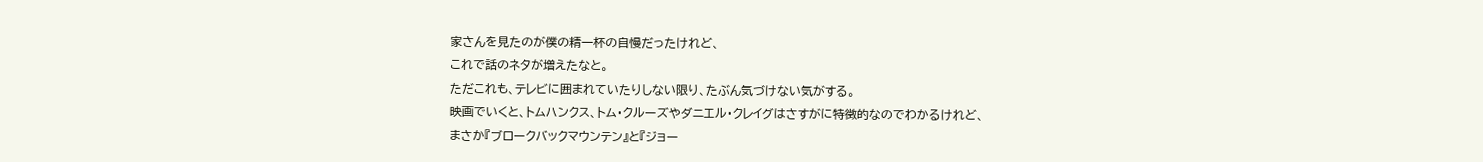家さんを見たのが僕の精一杯の自慢だったけれど、
これで話のネタが増えたなと。
ただこれも、テレビに囲まれていたりしない限り、たぶん気づけない気がする。
映画でいくと、トムハンクス、トム・クルーズやダニエル・クレイグはさすがに特徴的なのでわかるけれど、
まさか『ブロークバックマウンテン』と『ジョー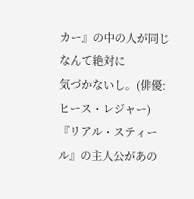カー』の中の人が同じなんて絶対に
気づかないし。(俳優:ヒース・レジャー)
『リアル・スティール』の主人公があの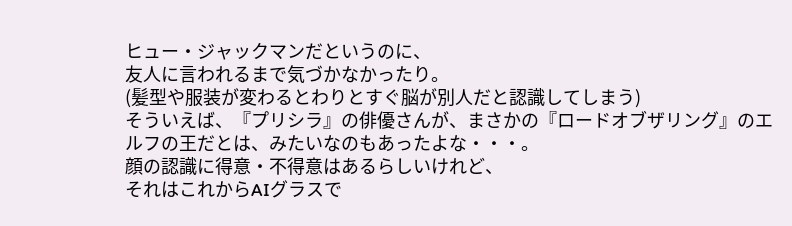ヒュー・ジャックマンだというのに、
友人に言われるまで気づかなかったり。
(髪型や服装が変わるとわりとすぐ脳が別人だと認識してしまう)
そういえば、『プリシラ』の俳優さんが、まさかの『ロードオブザリング』のエルフの王だとは、みたいなのもあったよな・・・。
顔の認識に得意・不得意はあるらしいけれど、
それはこれからAIグラスで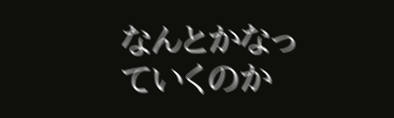なんとかなっていくのか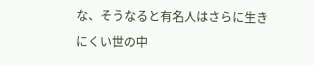な、そうなると有名人はさらに生きにくい世の中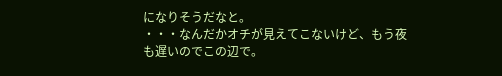になりそうだなと。
・・・なんだかオチが見えてこないけど、もう夜も遅いのでこの辺で。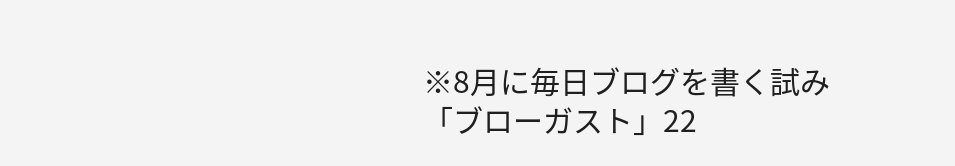※8月に毎日ブログを書く試み「ブローガスト」22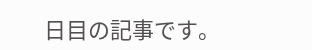日目の記事です。